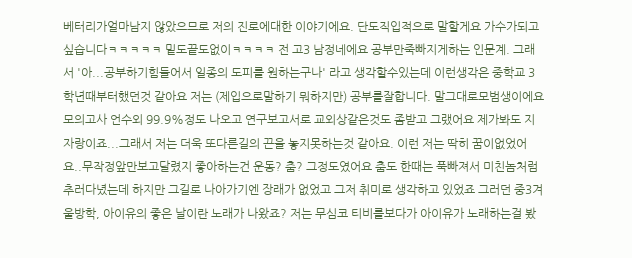베터리가얼마남지 않았으므로 저의 진로에대한 이야기에요. 단도직입적으로 말할게요 가수가되고싶습니다ㅋㅋㅋㅋㅋ 밑도끝도없이ㅋㅋㅋㅋ 전 고3 남정네에요 공부만죽빠지게하는 인문계. 그래서 '아...공부하기힘들어서 일종의 도피를 원하는구나' 라고 생각할수있는데 이런생각은 중학교 3학년때부터했던것 같아요 저는 (제입으로말하기 뭐하지만) 공부를잘합니다. 말그대로모범생이에요 모의고사 언수외 99.9%정도 나오고 연구보고서로 교외상같은것도 좀받고 그랬어요 제가봐도 지자랑이죠...그래서 저는 더욱 또다른길의 끈을 놓지못하는것 같아요. 이런 저는 딱히 꿈이없었어요..무작정앞만보고달렸지 좋아하는건 운동? 춤? 그정도였어요 춤도 한때는 푹빠져서 미친놈처럼 추러다녔는데 하지만 그길로 나아가기엔 장래가 없었고 그저 취미로 생각하고 있었죠 그러던 중3겨울방학, 아이유의 좋은 날이란 노래가 나왔죠? 저는 무심코 티비를보다가 아이유가 노래하는걸 봤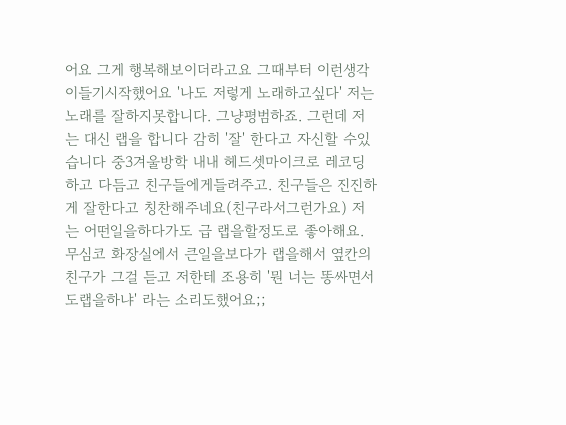어요 그게 행복해보이더라고요 그때부터 이런생각이들기시작했어요 '나도 저렇게 노래하고싶다' 저는 노래를 잘하지못합니다. 그냥평범하죠. 그런데 저는 대신 랩을 합니다 감히 '잘' 한다고 자신할 수있습니다 중3겨울방학 내내 헤드셋마이크로 레코딩하고 다듬고 친구들에게들려주고. 친구들은 진진하게 잘한다고 칭찬해주네요(친구라서그런가요) 저는 어떤일을하다가도 급 랩을할정도로 좋아해요. 무심코 화장실에서 큰일을보다가 랩을해서 옆칸의 친구가 그걸 듣고 저한테 조용히 '뭔 너는 똥싸면서도랩을하냐' 라는 소리도했어요;;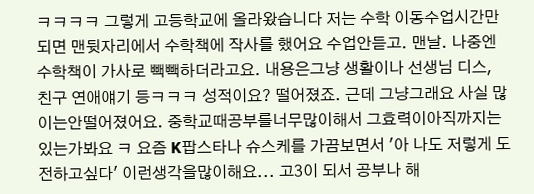ㅋㅋㅋㅋ 그렇게 고등학교에 올라왔습니다 저는 수학 이동수업시간만되면 맨뒷자리에서 수학책에 작사를 했어요 수업안듣고. 맨날. 나중엔 수학책이 가사로 빽빽하더라고요. 내용은그냥 생활이나 선생님 디스, 친구 연애얘기 등ㅋㅋㅋ 성적이요? 떨어졌죠. 근데 그냥그래요 사실 많이는안떨어졌어요. 중학교때공부를너무많이해서 그효력이아직까지는 있는가봐요 ㅋ 요즘 K팝스타나 슈스케를 가끔보면서 '아 나도 저렇게 도전하고싶다' 이런생각을많이해요... 고3이 되서 공부나 해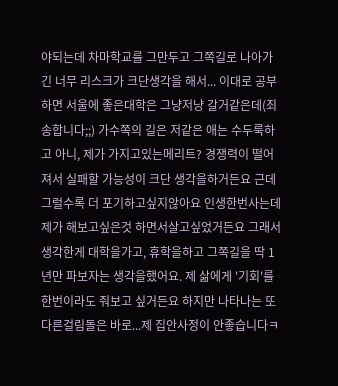야되는데 차마학교를 그만두고 그쪽길로 나아가긴 너무 리스크가 크단생각을 해서... 이대로 공부하면 서울에 좋은대학은 그냥저냥 갈거같은데(죄송합니다;;) 가수쪽의 길은 저같은 애는 수두룩하고 아니, 제가 가지고있는메리트? 경쟁력이 떨어져서 실패할 가능성이 크단 생각을하거든요 근데 그럴수록 더 포기하고싶지않아요 인생한번사는데 제가 해보고싶은것 하면서살고싶었거든요 그래서 생각한게 대학을가고, 휴학을하고 그쪽길을 딱 1년만 파보자는 생각을했어요. 제 삶에게 '기회'를 한번이라도 줘보고 싶거든요 하지만 나타나는 또다른걸림돌은 바로...제 집안사정이 안좋습니다ㅋ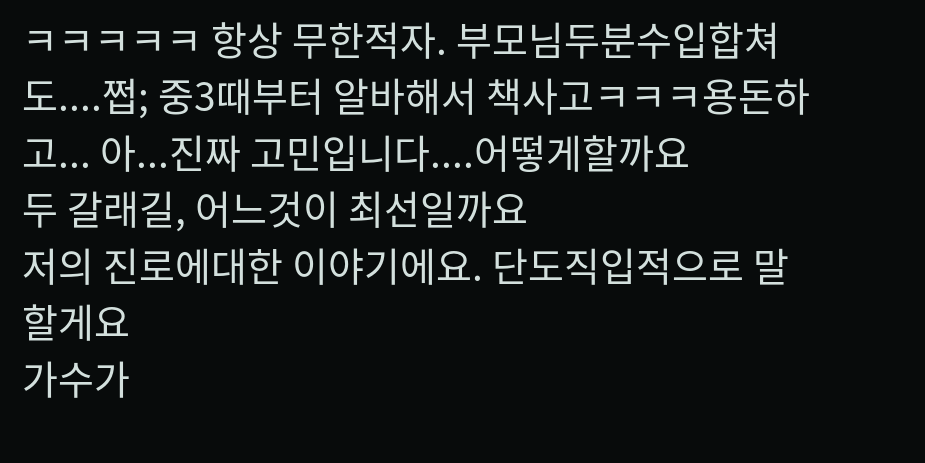ㅋㅋㅋㅋㅋ 항상 무한적자. 부모님두분수입합쳐도....쩝; 중3때부터 알바해서 책사고ㅋㅋㅋ용돈하고... 아...진짜 고민입니다....어떻게할까요
두 갈래길, 어느것이 최선일까요
저의 진로에대한 이야기에요. 단도직입적으로 말할게요
가수가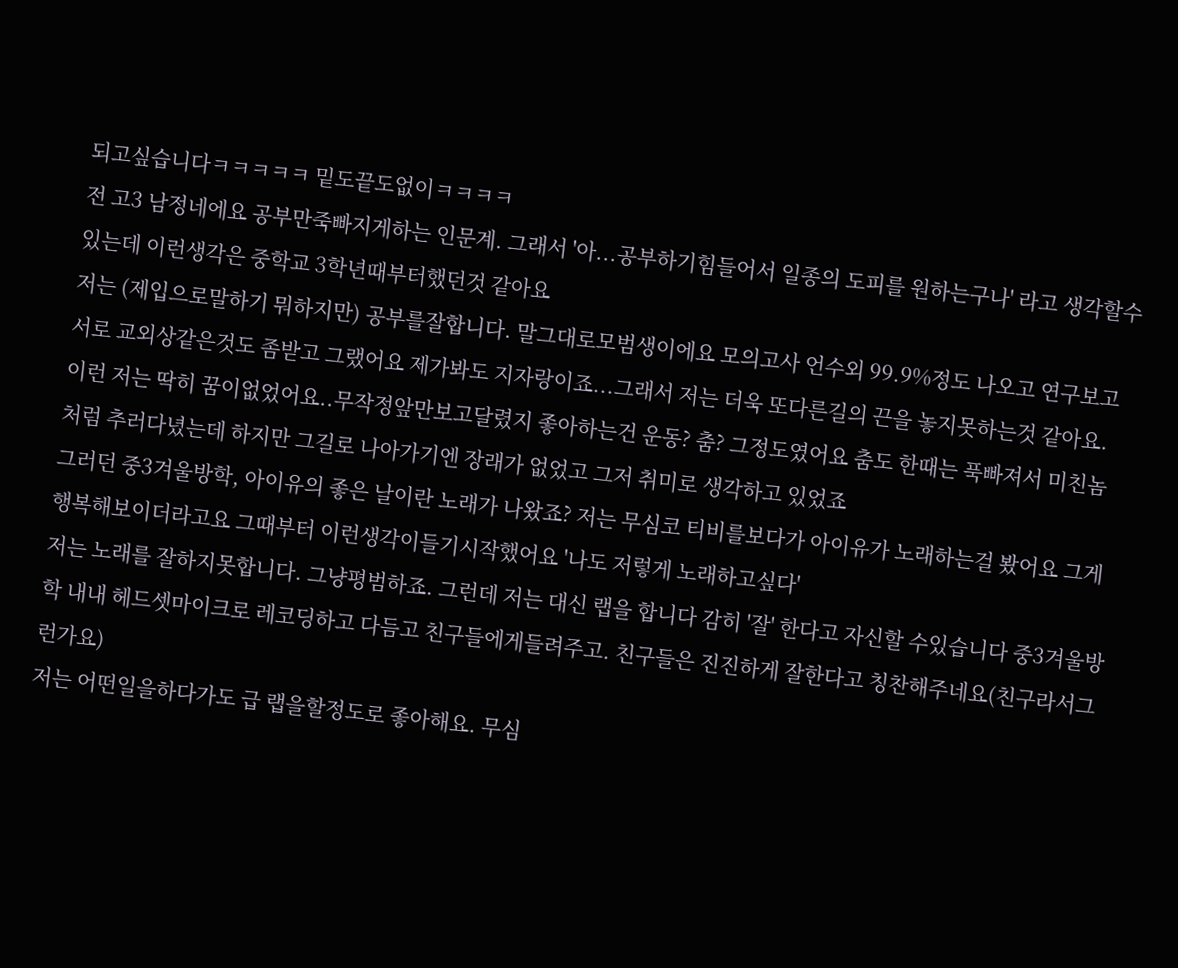되고싶습니다ㅋㅋㅋㅋㅋ 밑도끝도없이ㅋㅋㅋㅋ
전 고3 남정네에요 공부만죽빠지게하는 인문계. 그래서 '아...공부하기힘들어서 일종의 도피를 원하는구나' 라고 생각할수있는데 이런생각은 중학교 3학년때부터했던것 같아요
저는 (제입으로말하기 뭐하지만) 공부를잘합니다. 말그대로모범생이에요 모의고사 언수외 99.9%정도 나오고 연구보고서로 교외상같은것도 좀받고 그랬어요 제가봐도 지자랑이죠...그래서 저는 더욱 또다른길의 끈을 놓지못하는것 같아요.
이런 저는 딱히 꿈이없었어요..무작정앞만보고달렸지 좋아하는건 운동? 춤? 그정도였어요 춤도 한때는 푹빠져서 미친놈처럼 추러다녔는데 하지만 그길로 나아가기엔 장래가 없었고 그저 취미로 생각하고 있었죠
그러던 중3겨울방학, 아이유의 좋은 날이란 노래가 나왔죠? 저는 무심코 티비를보다가 아이유가 노래하는걸 봤어요 그게 행복해보이더라고요 그때부터 이런생각이들기시작했어요 '나도 저렇게 노래하고싶다'
저는 노래를 잘하지못합니다. 그냥평범하죠. 그런데 저는 대신 랩을 합니다 감히 '잘' 한다고 자신할 수있습니다 중3겨울방학 내내 헤드셋마이크로 레코딩하고 다듬고 친구들에게들려주고. 친구들은 진진하게 잘한다고 칭찬해주네요(친구라서그런가요)
저는 어떤일을하다가도 급 랩을할정도로 좋아해요. 무심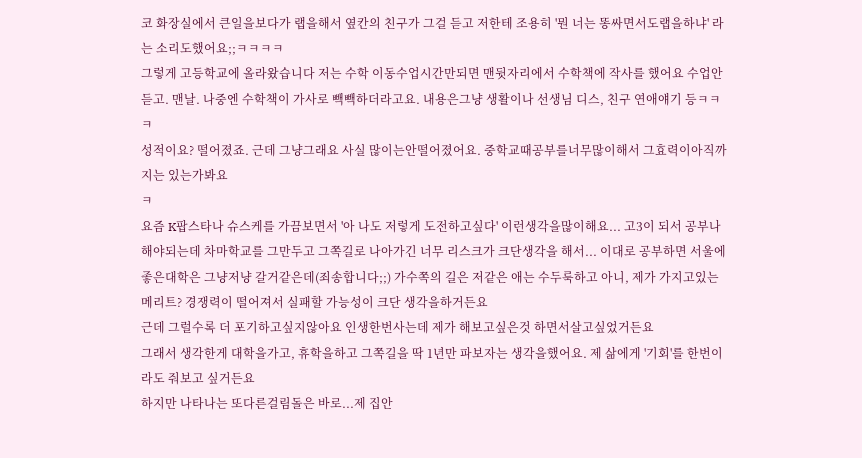코 화장실에서 큰일을보다가 랩을해서 옆칸의 친구가 그걸 듣고 저한테 조용히 '뭔 너는 똥싸면서도랩을하냐' 라는 소리도했어요;;ㅋㅋㅋㅋ
그렇게 고등학교에 올라왔습니다 저는 수학 이동수업시간만되면 맨뒷자리에서 수학책에 작사를 했어요 수업안듣고. 맨날. 나중엔 수학책이 가사로 빽빽하더라고요. 내용은그냥 생활이나 선생님 디스, 친구 연애얘기 등ㅋㅋㅋ
성적이요? 떨어졌죠. 근데 그냥그래요 사실 많이는안떨어졌어요. 중학교때공부를너무많이해서 그효력이아직까지는 있는가봐요
ㅋ
요즘 K팝스타나 슈스케를 가끔보면서 '아 나도 저렇게 도전하고싶다' 이런생각을많이해요... 고3이 되서 공부나 해야되는데 차마학교를 그만두고 그쪽길로 나아가긴 너무 리스크가 크단생각을 해서... 이대로 공부하면 서울에 좋은대학은 그냥저냥 갈거같은데(죄송합니다;;) 가수쪽의 길은 저같은 애는 수두룩하고 아니, 제가 가지고있는메리트? 경쟁력이 떨어져서 실패할 가능성이 크단 생각을하거든요
근데 그럴수록 더 포기하고싶지않아요 인생한번사는데 제가 해보고싶은것 하면서살고싶었거든요
그래서 생각한게 대학을가고, 휴학을하고 그쪽길을 딱 1년만 파보자는 생각을했어요. 제 삶에게 '기회'를 한번이라도 줘보고 싶거든요
하지만 나타나는 또다른걸림돌은 바로...제 집안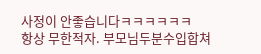사정이 안좋습니다ㅋㅋㅋㅋㅋㅋ
항상 무한적자. 부모님두분수입합쳐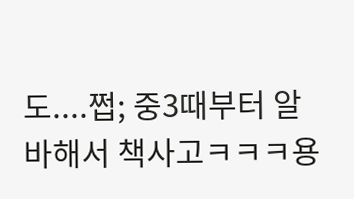도....쩝; 중3때부터 알바해서 책사고ㅋㅋㅋ용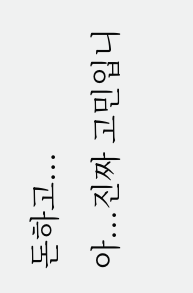돈하고...
아...진짜 고민입니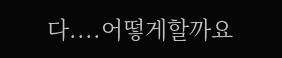다....어떻게할까요